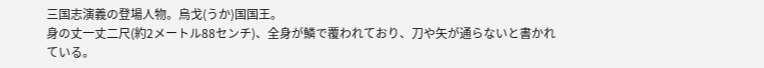三国志演義の登場人物。烏戈(うか)国国王。
身の丈一丈二尺(約2メートル88センチ)、全身が鱗で覆われており、刀や矢が通らないと書かれている。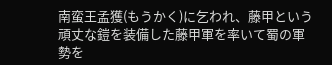南蛮王孟獲(もうかく)に乞われ、藤甲という頑丈な鎧を装備した藤甲軍を率いて蜀の軍勢を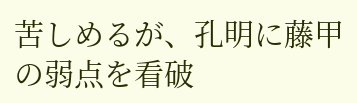苦しめるが、孔明に藤甲の弱点を看破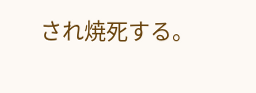され焼死する。